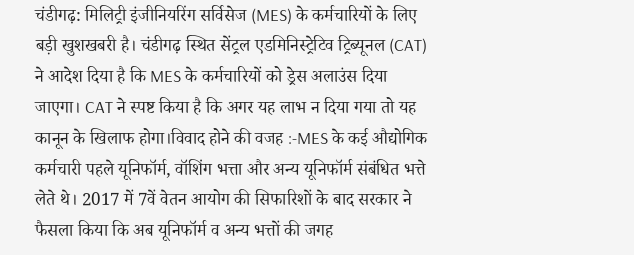चंडीगढ़: मिलिट्री इंजीनियरिंग सर्विसेज (MES) के कर्मचारियों के लिए बड़ी खुशखबरी है। चंडीगढ़ स्थित सेंट्रल एडमिनिस्ट्रेटिव ट्रिब्यूनल (CAT) ने आदेश दिया है कि MES के कर्मचारियों को ड्रेस अलाउंस दिया जाएगा। CAT ने स्पष्ट किया है कि अगर यह लाभ न दिया गया तो यह कानून के खिलाफ होगा।विवाद होने की वजह :-MES के कई औद्योगिक कर्मचारी पहले यूनिफॉर्म, वॉशिंग भत्ता और अन्य यूनिफॉर्म संबंधित भत्ते लेते थे। 2017 में 7वें वेतन आयोग की सिफारिशों के बाद सरकार ने फैसला किया कि अब यूनिफॉर्म व अन्य भत्तों की जगह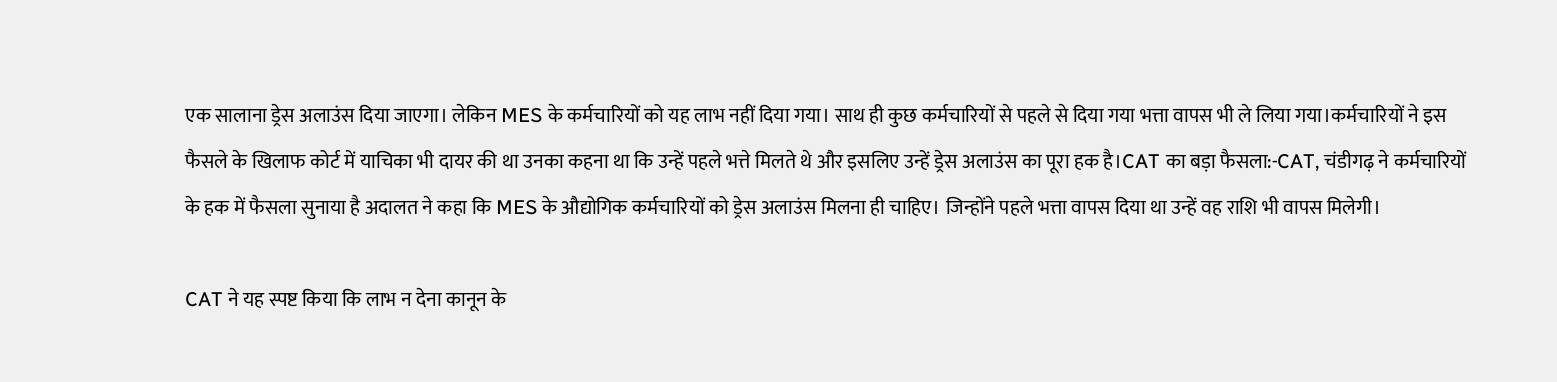एक सालाना ड्रेस अलाउंस दिया जाएगा। लेकिन MES के कर्मचारियों को यह लाभ नहीं दिया गया। साथ ही कुछ कर्मचारियों से पहले से दिया गया भत्ता वापस भी ले लिया गया।कर्मचारियों ने इस फैसले के खिलाफ कोर्ट में याचिका भी दायर की था उनका कहना था कि उन्हें पहले भत्ते मिलते थे और इसलिए उन्हें ड्रेस अलाउंस का पूरा हक है।CAT का बड़ा फैसला:-CAT, चंडीगढ़ ने कर्मचारियों के हक में फैसला सुनाया है अदालत ने कहा कि MES के औद्योगिक कर्मचारियों को ड्रेस अलाउंस मिलना ही चाहिए। जिन्होंने पहले भत्ता वापस दिया था उन्हें वह राशि भी वापस मिलेगी।

CAT ने यह स्पष्ट किया कि लाभ न देना कानून के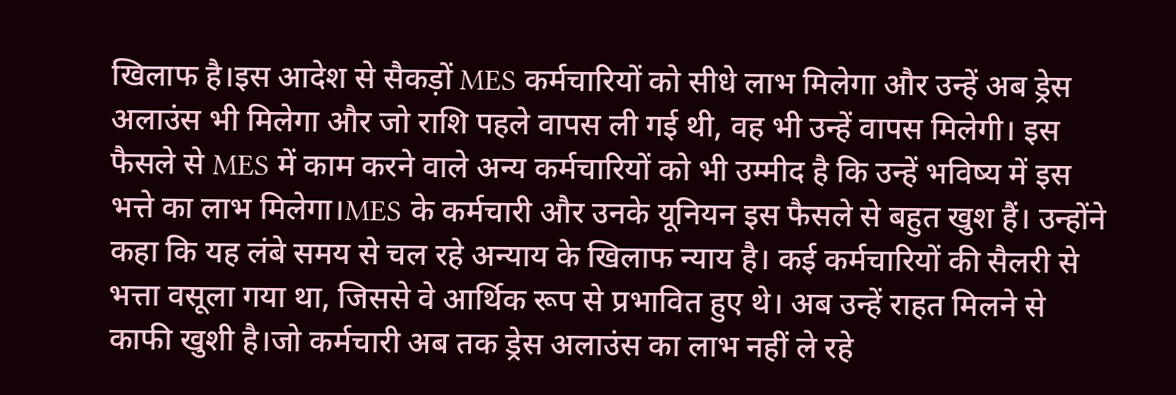खिलाफ है।इस आदेश से सैकड़ों MES कर्मचारियों को सीधे लाभ मिलेगा और उन्हें अब ड्रेस अलाउंस भी मिलेगा और जो राशि पहले वापस ली गई थी, वह भी उन्हें वापस मिलेगी। इस फैसले से MES में काम करने वाले अन्य कर्मचारियों को भी उम्मीद है कि उन्हें भविष्य में इस भत्ते का लाभ मिलेगा।MES के कर्मचारी और उनके यूनियन इस फैसले से बहुत खुश हैं। उन्होंने कहा कि यह लंबे समय से चल रहे अन्याय के खिलाफ न्याय है। कई कर्मचारियों की सैलरी से भत्ता वसूला गया था, जिससे वे आर्थिक रूप से प्रभावित हुए थे। अब उन्हें राहत मिलने से काफी खुशी है।जो कर्मचारी अब तक ड्रेस अलाउंस का लाभ नहीं ले रहे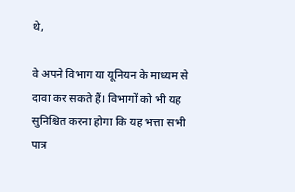थे,

वे अपने विभाग या यूनियन के माध्यम से दावा कर सकते हैं। विभागों को भी यह सुनिश्चित करना होगा कि यह भत्ता सभी पात्र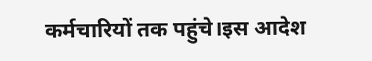कर्मचारियों तक पहुंचे।इस आदेश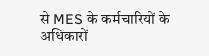से MES के कर्मचारियों के अधिकारों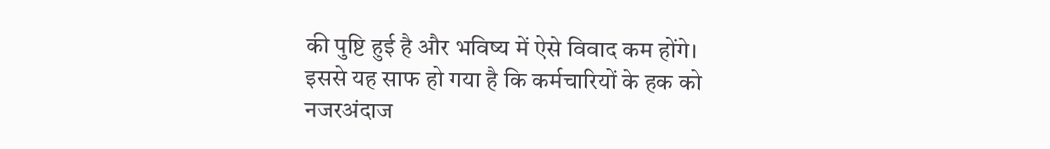की पुष्टि हुई है और भविष्य में ऐसे विवाद कम होंगे। इससे यह साफ हो गया है कि कर्मचारियों के हक को नजरअंदाज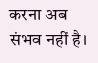करना अब संभव नहीं है।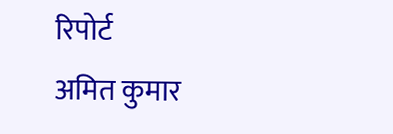रिपोर्ट
अमित कुमार